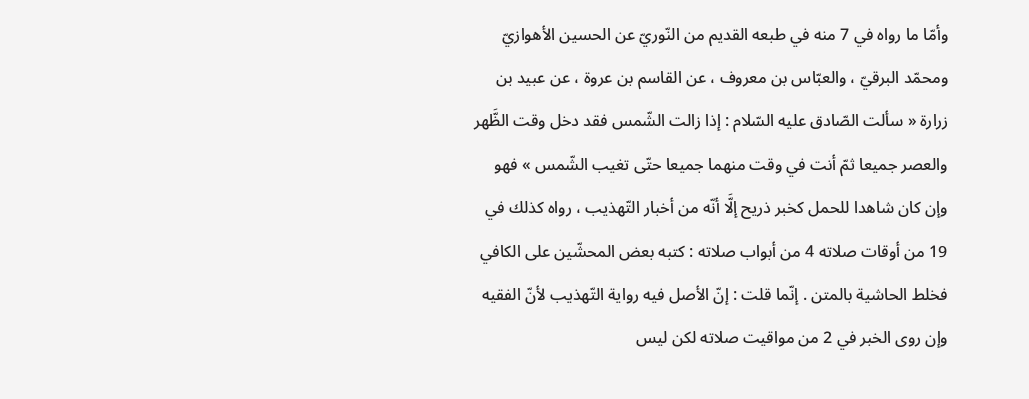وأمّا ما رواه في 7 منه في طبعه القديم من النّوريّ عن الحسين الأهوازيّ ومحمّد البرقيّ ، والعبّاس بن معروف ، عن القاسم بن عروة ، عن عبيد بن زرارة « سألت الصّادق عليه السّلام : إذا زالت الشّمس فقد دخل وقت الظَّهر والعصر جميعا ثمّ أنت في وقت منهما جميعا حتّى تغيب الشّمس » فهو وإن كان شاهدا للحمل كخبر ذريح إلَّا أنّه من أخبار التّهذيب ، رواه كذلك في 19 من أوقات صلاته 4 من أبواب صلاته : كتبه بعض المحشّين على الكافي فخلط الحاشية بالمتن . إنّما قلت : إنّ الأصل فيه رواية التّهذيب لأنّ الفقيه وإن روى الخبر في 2 من مواقيت صلاته لكن ليس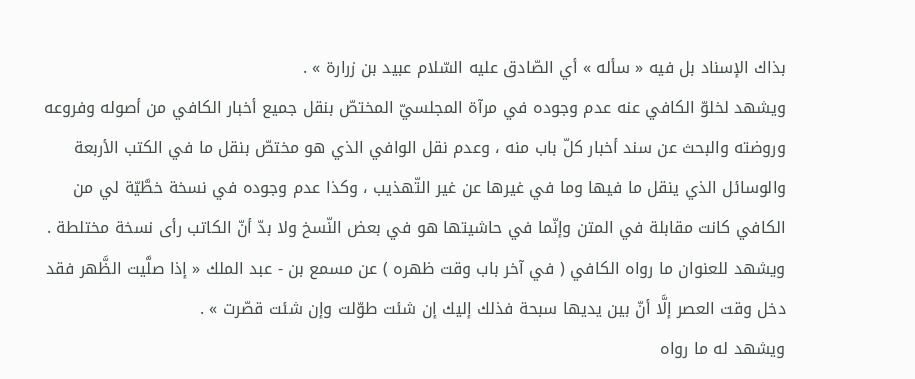بذاك الإسناد بل فيه « سأله » أي الصّادق عليه السّلام عبيد بن زرارة » .
ويشهد لخلوّ الكافي عنه عدم وجوده في مرآة المجلسيّ المختصّ بنقل جميع أخبار الكافي من أصوله وفروعه وروضته والبحث عن سند أخبار كلّ باب منه ، وعدم نقل الوافي الذي هو مختصّ بنقل ما في الكتب الأربعة والوسائل الذي ينقل ما فيها وما في غيرها عن غير التّهذيب ، وكذا عدم وجوده في نسخة خطَّيّة لي من الكافي كانت مقابلة في المتن وإنّما في حاشيتها هو في بعض النّسخ ولا بدّ أنّ الكاتب رأى نسخة مختلطة .
ويشهد للعنوان ما رواه الكافي ( في آخر باب وقت ظهره ) عن مسمع بن - عبد الملك « إذا صلَّيت الظَّهر فقد دخل وقت العصر إلَّا أنّ بين يديها سبحة فذلك إليك إن شئت طوّلت وإن شئت قصّرت » .
ويشهد له ما رواه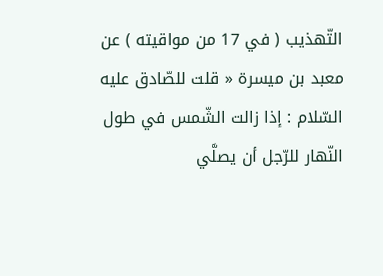التّهذيب ( في 17 من مواقيته ) عن معبد بن ميسرة « قلت للصّادق عليه السّلام : إذا زالت الشّمس في طول النّهار للرّجل أن يصلَّي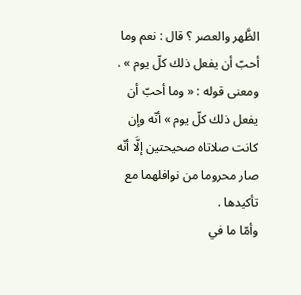الظَّهر والعصر ؟ قال : نعم وما أحبّ أن يفعل ذلك كلّ يوم » .
ومعنى قوله : « وما أحبّ أن يفعل ذلك كلّ يوم » أنّه وإن كانت صلاتاه صحيحتين إلَّا أنّه صار محروما من نوافلهما مع تأكيدها .
وأمّا ما في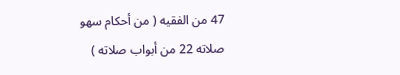47 من الفقيه ( من أحكام سهو صلاته 22 من أبواب صلاته )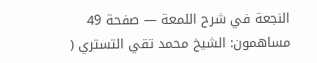النجعة في شرح اللمعة — صفحة 49
مساهمون: الشيخ محمد تقي التستري (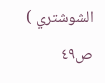الشوشتري )
ص٤٩